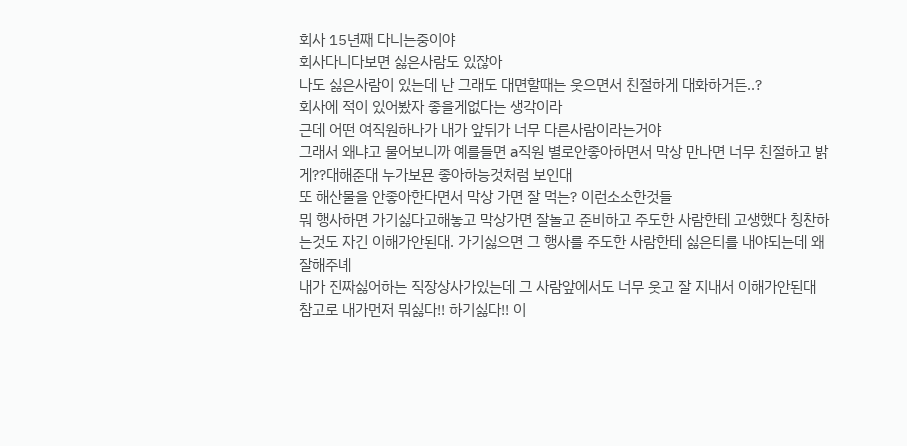회사 15년째 다니는중이야
회사다니다보면 싫은사람도 있잖아
나도 싫은사람이 있는데 난 그래도 대면할때는 웃으면서 친절하게 대화하거든..?
회사에 적이 있어봤자 좋을게없다는 생각이라
근데 어떤 여직원하나가 내가 앞뒤가 너무 다른사람이라는거야
그래서 왜냐고 물어보니까 예를들면 a직원 별로안좋아하면서 막상 만나면 너무 친절하고 밝게??대해준대 누가보묜 좋아하능것처럼 보인대
또 해산물을 안좋아한다면서 막상 가면 잘 먹는? 이런소소한것들
뭐 행사하면 가기싫다고해놓고 막상가면 잘놀고 준비하고 주도한 사람한테 고생했다 칭찬하는것도 자긴 이해가안된대. 가기싫으면 그 행사를 주도한 사람한테 싫은티를 내야되는데 왜 잘해주녜
내가 진짜싫어하는 직장상사가있는데 그 사람앞에서도 너무 웃고 잘 지내서 이해가안된대
참고로 내가먼저 뭐싫다!! 하기싫다!! 이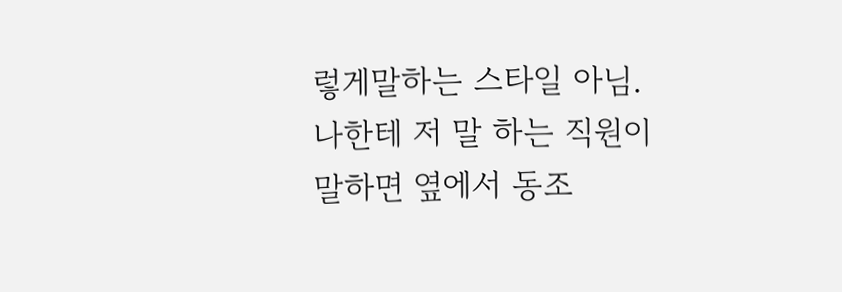렇게말하는 스타일 아님. 나한테 저 말 하는 직원이 말하면 옆에서 동조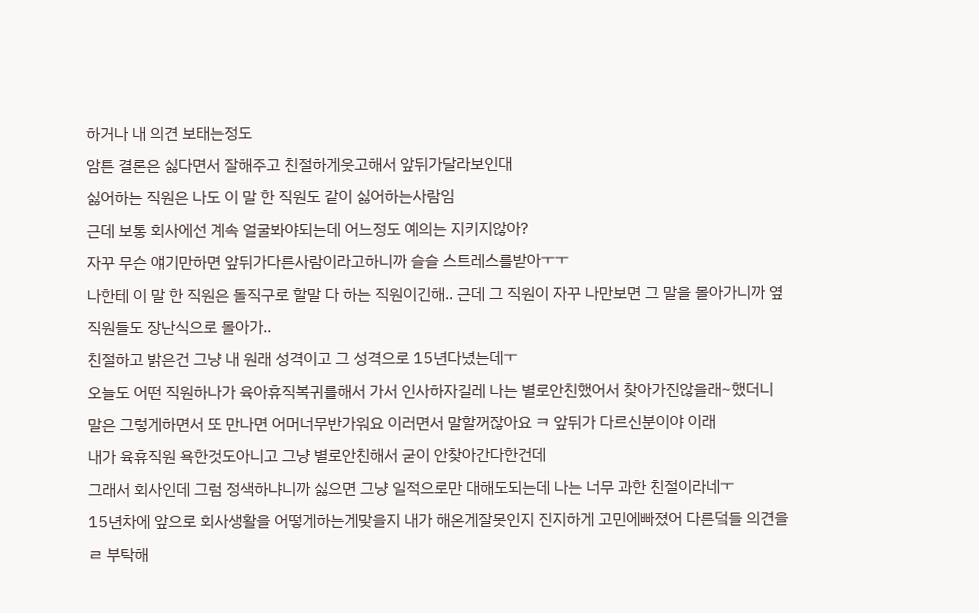하거나 내 의견 보태는정도
암튼 결론은 싫다면서 잘해주고 친절하게웃고해서 앞뒤가달라보인대
싫어하는 직원은 나도 이 말 한 직원도 같이 싫어하는사람임
근데 보통 회사에선 계속 얼굴봐야되는데 어느정도 예의는 지키지않아?
자꾸 무슨 얘기만하면 앞뒤가다른사람이라고하니까 슬슬 스트레스를받아ㅜㅜ
나한테 이 말 한 직원은 돌직구로 할말 다 하는 직원이긴해.. 근데 그 직원이 자꾸 나만보면 그 말을 몰아가니까 옆직원들도 장난식으로 몰아가..
친절하고 밝은건 그냥 내 원래 성격이고 그 성격으로 15년다녔는데ㅜ
오늘도 어떤 직원하나가 육아휴직복귀를해서 가서 인사하자길레 나는 별로안친했어서 찾아가진않을래~했더니 말은 그렇게하면서 또 만나면 어머너무반가워요 이러면서 말할꺼잖아요 ㅋ 앞뒤가 다르신분이야 이래
내가 육휴직원 욕한것도아니고 그냥 별로안친해서 굳이 안찾아간다한건데
그래서 회사인데 그럼 정색하냐니까 싫으면 그냥 일적으로만 대해도되는데 나는 너무 과한 친절이라네ㅜ
15년차에 앞으로 회사생활을 어떻게하는게맞을지 내가 해온게잘못인지 진지하게 고민에빠졌어 다른덬들 의견을ㄹ 부탁해